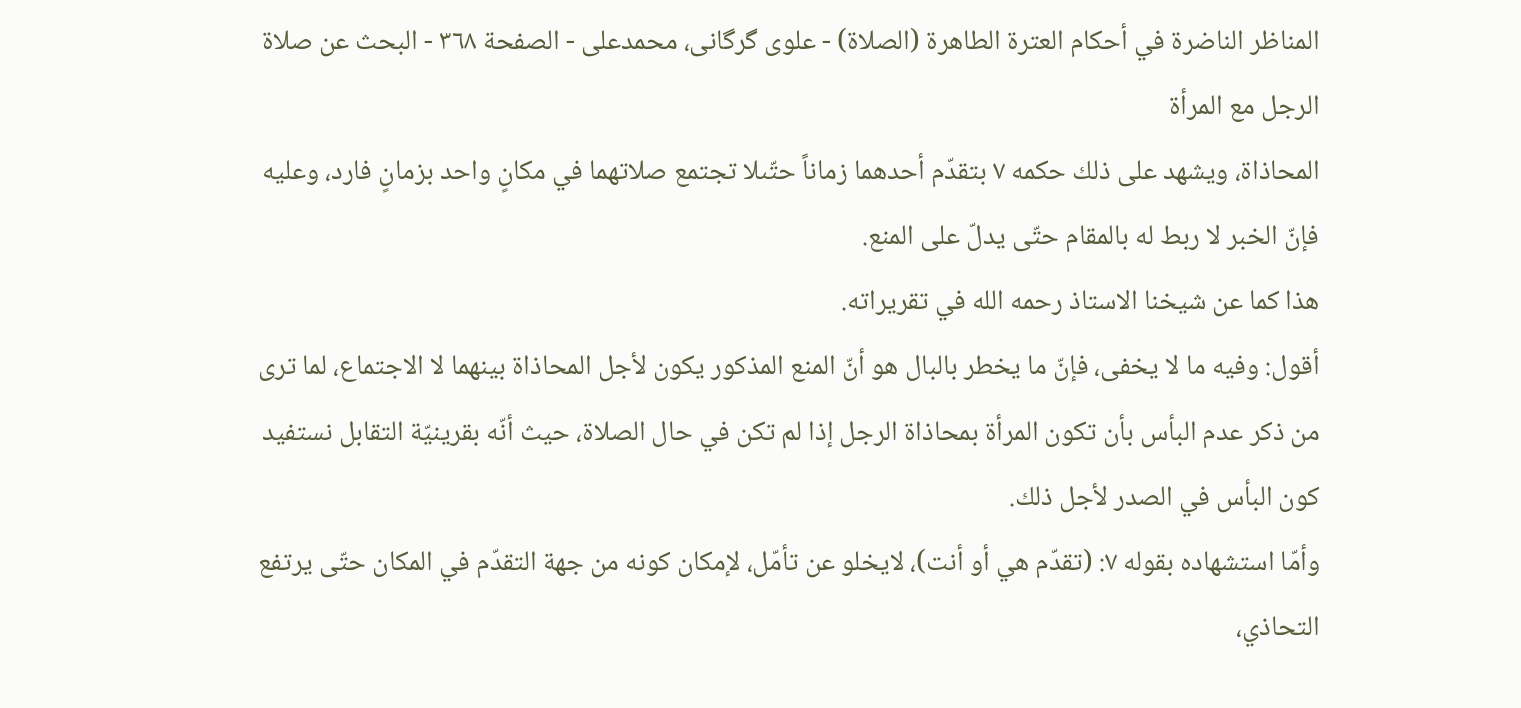المناظر الناضرة في أحکام العترة الطاهرة (الصلاة) - علوی گرگانی، محمدعلی - الصفحة ٣٦٨ - البحث عن صلاة الرجل مع المرأة
المحاذاة، ويشهد على ذلك حكمه ٧ بتقدّم أحدهما زماناً حتّىلا تجتمع صلاتهما في مكانٍ واحد بزمانٍ فارد، وعليه فإنّ الخبر لا ربط له بالمقام حتّى يدلّ على المنع.
هذا كما عن شيخنا الاستاذ رحمه الله في تقريراته.
أقول: وفيه ما لا يخفى، فإنّ ما يخطر بالبال هو أنّ المنع المذكور يكون لأجل المحاذاة بينهما لا الاجتماع، لما ترى من ذكر عدم البأس بأن تكون المرأة بمحاذاة الرجل إذا لم تكن في حال الصلاة، حيث أنّه بقرينيّة التقابل نستفيد كون البأس في الصدر لأجل ذلك.
وأمّا استشهاده بقوله ٧: (تقدّم هي أو أنت)، لايخلو عن تأمّل، لإمكان كونه من جهة التقدّم في المكان حتّى يرتفع التحاذي،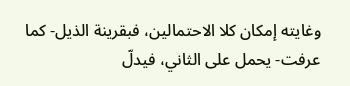وغايته إمكان كلا الاحتمالين، فبقرينة الذيل- كما عرفت- يحمل على الثاني، فيدلّ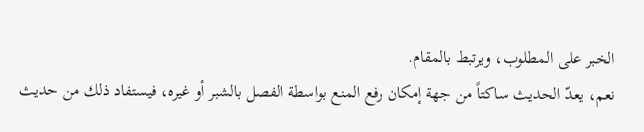الخبر على المطلوب، ويرتبط بالمقام.
نعم، يعدّ الحديث ساكتاً من جهة إمكان رفع المنع بواسطة الفصل بالشبر أو غيره، فيستفاد ذلك من حديث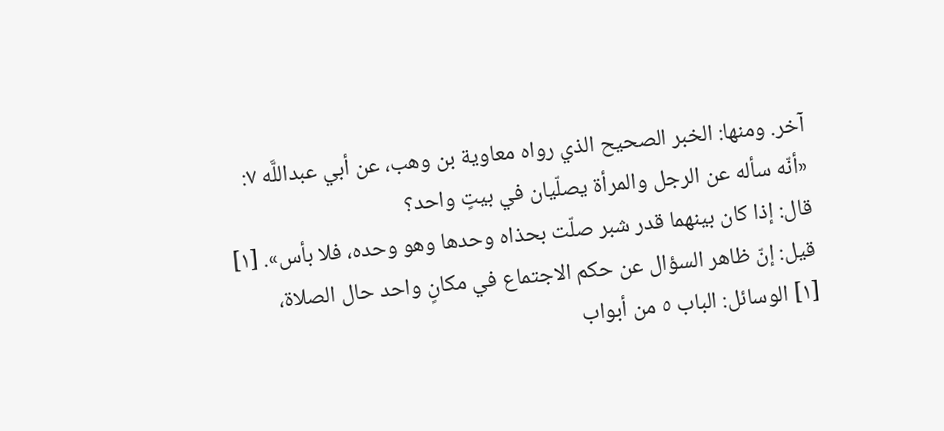آخر. ومنها: الخبر الصحيح الذي رواه معاوية بن وهب، عن أبي عبداللَّه ٧:
«أنّه سأله عن الرجل والمرأة يصلّيان في بيتٍ واحد؟
قال: إذا كان بينهما قدر شبر صلّت بحذاه وحدها وهو وحده، فلا بأس». [١]
قيل: إنّ ظاهر السؤال عن حكم الاجتماع في مكانٍ واحد حال الصلاة،
[١] الوسائل: الباب ٥ من أبواب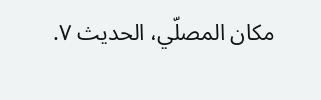مكان المصلّي، الحديث ٧.